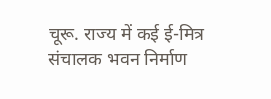चूरू. राज्य में कई ई-मित्र संचालक भवन निर्माण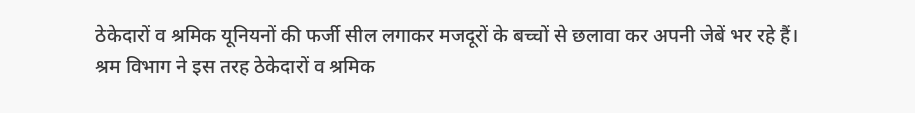ठेकेदारों व श्रमिक यूनियनों की फर्जी सील लगाकर मजदूरों के बच्चों से छलावा कर अपनी जेबें भर रहे हैं।
श्रम विभाग ने इस तरह ठेकेदारों व श्रमिक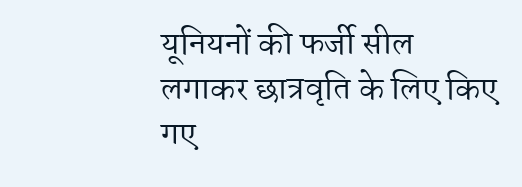यूनियनों की फर्जी सील लगाकर छात्रवृति के लिए किए गए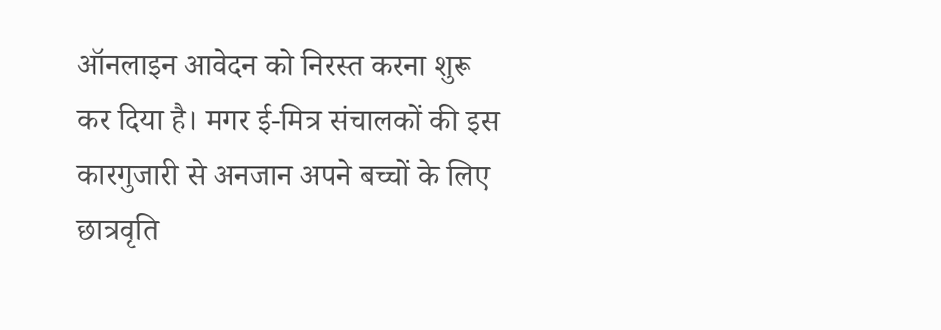ऑनलाइन आवेदन को निरस्त करना शुरू कर दिया है। मगर ई-मित्र संचालकों की इस कारगुजारी से अनजान अपने बच्चों के लिए छात्रवृति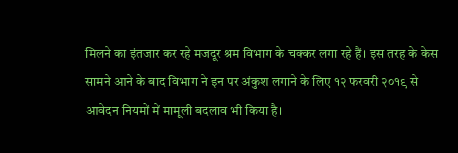मिलने का इंतजार कर रहे मजदूर श्रम विभाग के चक्कर लगा रहे हैं। इस तरह के केस सामने आने के बाद विभाग ने इन पर अंकुश लगाने के लिए १२ फरवरी २०१९ से आवेदन नियमों में मामूली बदलाव भी किया है।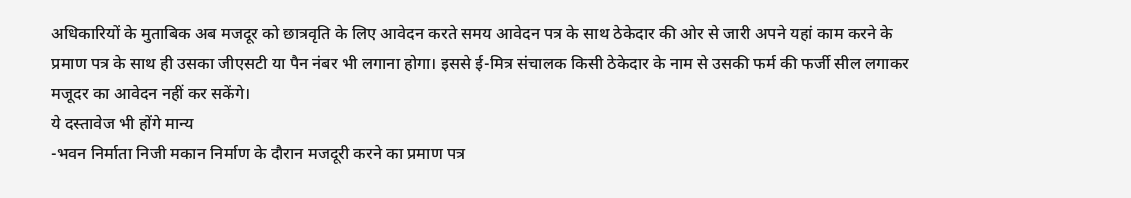अधिकारियों के मुताबिक अब मजदूर को छात्रवृति के लिए आवेदन करते समय आवेदन पत्र के साथ ठेकेदार की ओर से जारी अपने यहां काम करने के प्रमाण पत्र के साथ ही उसका जीएसटी या पैन नंबर भी लगाना होगा। इससे ई-मित्र संचालक किसी ठेकेदार के नाम से उसकी फर्म की फर्जी सील लगाकर मजूदर का आवेदन नहीं कर सकेंगे।
ये दस्तावेज भी होंगे मान्य
-भवन निर्माता निजी मकान निर्माण के दौरान मजदूरी करने का प्रमाण पत्र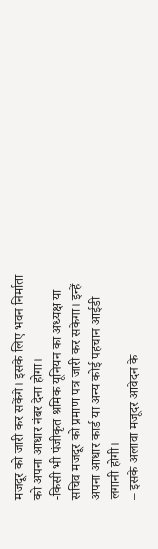मजदूर को जारी कर सकेंगे। इसके लिए भवन निर्माता को अपना आधार नंबर देना होगा।
-किसी भी पंजीकृत श्रमिक यूनियन का अध्यक्ष या सचिव मजदूर को प्रमाण पत्र जारी कर सकेगा। इन्हें अपना आधार कार्ड या अन्य कोई पहचान आईडी लगानी होगी।
– इसके अलावा मजूदर आवेदन के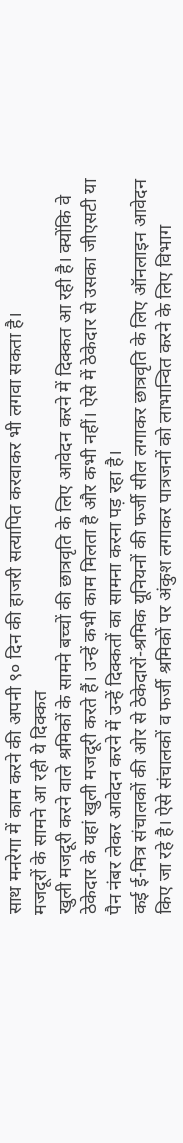साथ मनरेगा में काम करने की अपनी ९० दिन की हाजरी सत्यापित करवाकर भी लगवा सकता है।
मजदूरों के सामने आ रही ये दिक्कत
खुली मजदूरी करने वाले श्रमिकों के सामने बच्चों की छात्रवृति के लिए आवेदन करने में दिक्कत आ रही है। क्योंकि वे ठेकेदार के यहां खुली मजदूरी करते हैं। उन्हें कभी काम मिलता है और कभी नहीं। ऐसे में ठेकेदार से उसका जीएसटी या पैन नंबर लेकर आवेदन करने में उन्हें दिक्कतों का सामना करना पड़ रहा है।
कई ई-मित्र संचालकों की ओर से ठेकेदारों-श्रमिक यूनियनों की फर्जी सील लगाकर छात्रवृति के लिए ऑनलाइन आवेदन किए जा रहे है। ऐसे संचालकों व फर्जी श्रमिकों पर अंकुश लगाकर पात्रजनों को लाभान्वित करने के लिए विभाग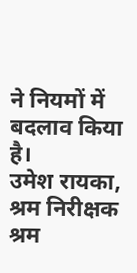ने नियमों में बदलाव किया है।
उमेश रायका, श्रम निरीक्षक
श्रम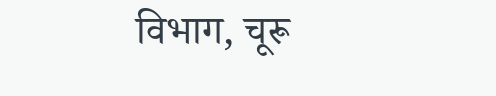विभाग, चूरू